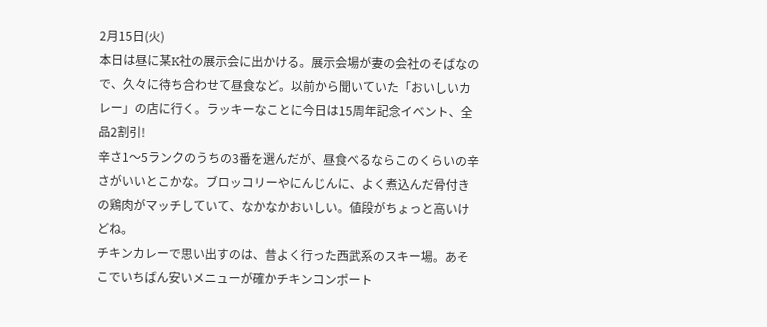2月15日(火)
本日は昼に某K社の展示会に出かける。展示会場が妻の会社のそばなので、久々に待ち合わせて昼食など。以前から聞いていた「おいしいカレー」の店に行く。ラッキーなことに今日は15周年記念イベント、全品2割引!
辛さ1〜5ランクのうちの3番を選んだが、昼食べるならこのくらいの辛さがいいとこかな。ブロッコリーやにんじんに、よく煮込んだ骨付きの鶏肉がマッチしていて、なかなかおいしい。値段がちょっと高いけどね。
チキンカレーで思い出すのは、昔よく行った西武系のスキー場。あそこでいちばん安いメニューが確かチキンコンポート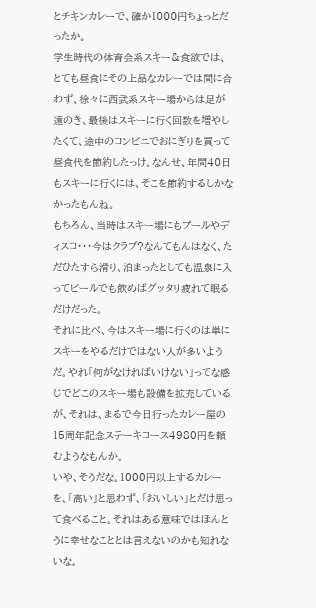とチキンカレーで、確か1000円ちょっとだったか。
学生時代の体育会系スキー&食欲では、とても昼食にその上品なカレーでは間に合わず、徐々に西武系スキー場からは足が遠のき、最後はスキーに行く回数を増やしたくて、途中のコンビニでおにぎりを買って昼食代を節約したっけ。なんせ、年間40日もスキーに行くには、そこを節約するしかなかったもんね。
もちろん、当時はスキー場にもプールやディスコ・・・今はクラブ?なんてもんはなく、ただひたすら滑り、泊まったとしても温泉に入ってビールでも飲めばグッタリ疲れて眠るだけだった。
それに比べ、今はスキー場に行くのは単にスキーをやるだけではない人が多いようだ。やれ「何がなければいけない」ってな感じでどこのスキー場も設備を拡充しているが、それは、まるで今日行ったカレー屋の15周年記念ステーキコース4980円を頼むようなもんか。
いや、そうだな。1000円以上するカレーを、「高い」と思わず、「おいしい」とだけ思って食べること。それはある意味ではほんとうに幸せなこととは言えないのかも知れないな。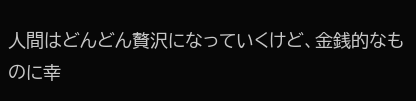人間はどんどん贅沢になっていくけど、金銭的なものに幸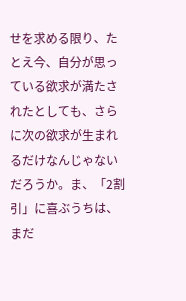せを求める限り、たとえ今、自分が思っている欲求が満たされたとしても、さらに次の欲求が生まれるだけなんじゃないだろうか。ま、「2割引」に喜ぶうちは、まだ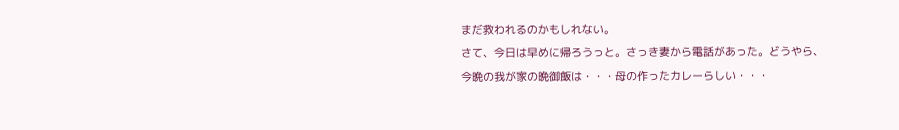まだ救われるのかもしれない。
さて、今日は早めに帰ろうっと。さっき妻から電話があった。どうやら、今晩の我が家の晩御飯は・・・母の作ったカレーらしい・・・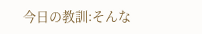今日の教訓:そんな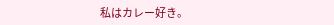私はカレー好き。